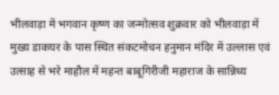भीलवाड़ा में भगवान कृष्ण का जन्मोत्सव शुक्रवार को भीलवाड़ा में मुख्य डाकघर के पास स्थित संकटमोचन हनुमान मंदिर में उल्लास एवं उत्साह से भरे माहौल में महन्त बाबूगिरीजी महाराज के सान्निध्य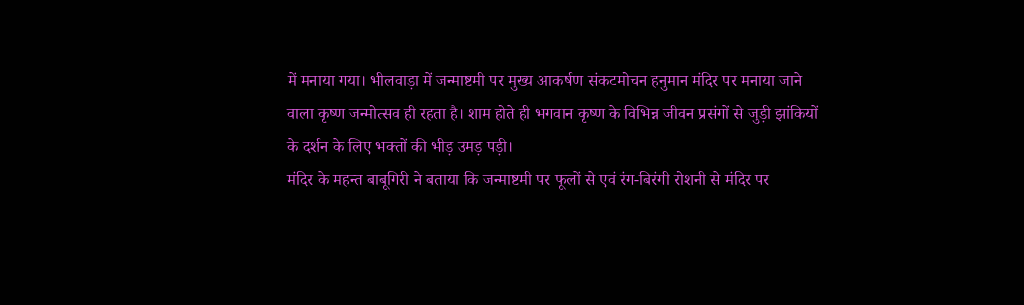में मनाया गया। भीलवाड़ा में जन्माष्टमी पर मुख्य आकर्षण संकटमोचन हनुमान मंदिर पर मनाया जाने वाला कृष्ण जन्मोत्सव ही रहता है। शाम होते ही भगवान कृष्ण के विभिन्न जीवन प्रसंगों से जुड़ी झांकियों के दर्शन के लिए भक्तों की भीड़ उमड़ पड़ी।
मंदिर के महन्त बाबूगिरी ने बताया कि जन्माष्टमी पर फूलों से एवं रंग-बिरंगी रोशनी से मंदिर पर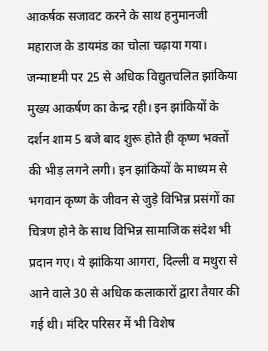आकर्षक सजावट करने के साथ हनुमानजी महाराज के डायमंड का चोला चढ़ाया गया। जन्माष्टमी पर 25 से अधिक विद्युतचलित झांकिया मुख्य आकर्षण का केन्द्र रही। इन झांकियों के दर्शन शाम 5 बजे बाद शुरू होते ही कृष्ण भक्तों की भीड़ लगने लगी। इन झांकियों के माध्यम से भगवान कृष्ण के जीवन से जुड़े विभिन्न प्रसंगों का चित्रण होने के साथ विभिन्न सामाजिक संदेश भी प्रदान गए। ये झांकिया आगरा, दिल्ली व मथुरा से आने वाले 30 से अधिक कलाकारों द्वारा तैयार की गई थी। मंदिर परिसर में भी विशेष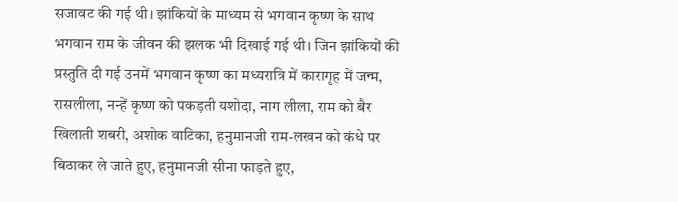सजावट की गई थी। झांकियों के माध्यम से भगवान कृष्ण के साथ भगवान राम के जीवन की झलक भी दिखाई गई थी। जिन झांकियों की प्रस्तुति दी गई उनमें भगवान कृष्ण का मध्यरात्रि में कारागृह में जन्म, रासलीला, नन्हें कृष्ण को पकड़ती यशोदा, नाग लीला, राम को बैर खिलाती शबरी, अशोक वाटिका, हनुमानजी राम-लखन को कंधे पर बिठाकर ले जाते हुए, हनुमानजी सीना फाड़ते हुए,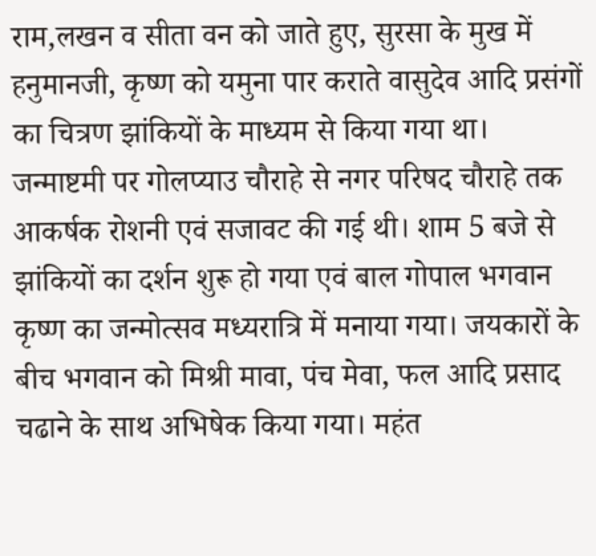राम,लखन व सीता वन को जाते हुए, सुरसा के मुख में हनुमानजी, कृष्ण को यमुना पार कराते वासुदेव आदि प्रसंगों का चित्रण झांकियों के माध्यम से किया गया था।
जन्माष्टमी पर गोलप्याउ चौराहे से नगर परिषद चौराहे तक आकर्षक रोशनी एवं सजावट की गई थी। शाम 5 बजे से झांकियों का दर्शन शुरू हो गया एवं बाल गोपाल भगवान कृष्ण का जन्मोत्सव मध्यरात्रि में मनाया गया। जयकारों के बीच भगवान को मिश्री मावा, पंच मेवा, फल आदि प्रसाद चढाने के साथ अभिषेक किया गया। महंत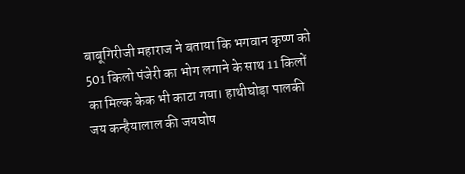बाबूगिरीजी महाराज ने बताया कि भगवान कृष्ण को 501 किलो पंजेरी का भोग लगाने के साथ 11 किलों का मिल्क केक भी काटा गया। हाथीघोड़ा पालकी जय कन्हैयालाल की जयघोष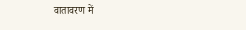वातावरण में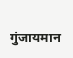गुंजायमान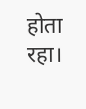होता रहा।